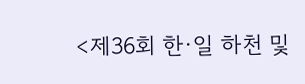<제36회 한·일 하천 및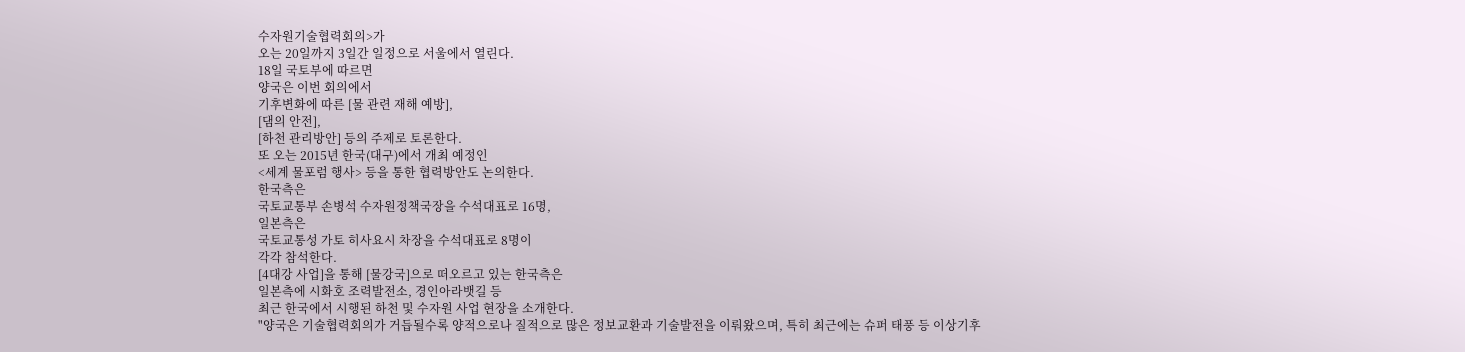수자원기술협력회의>가
오는 20일까지 3일간 일정으로 서울에서 열린다.
18일 국토부에 따르면
양국은 이번 회의에서
기후변화에 따른 [물 관련 재해 예방],
[댐의 안전],
[하천 관리방안] 등의 주제로 토론한다.
또 오는 2015년 한국(대구)에서 개최 예정인
<세계 물포럼 행사> 등을 통한 협력방안도 논의한다.
한국측은
국토교통부 손병석 수자원정책국장을 수석대표로 16명,
일본측은
국토교통성 가토 히사요시 차장을 수석대표로 8명이
각각 참석한다.
[4대강 사업]을 통해 [물강국]으로 떠오르고 있는 한국측은
일본측에 시화호 조력발전소, 경인아라뱃길 등
최근 한국에서 시행된 하천 및 수자원 사업 현장을 소개한다.
"양국은 기술협력회의가 거듭될수록 양적으로나 질적으로 많은 정보교환과 기술발전을 이뤄왔으며, 특히 최근에는 슈퍼 태풍 등 이상기후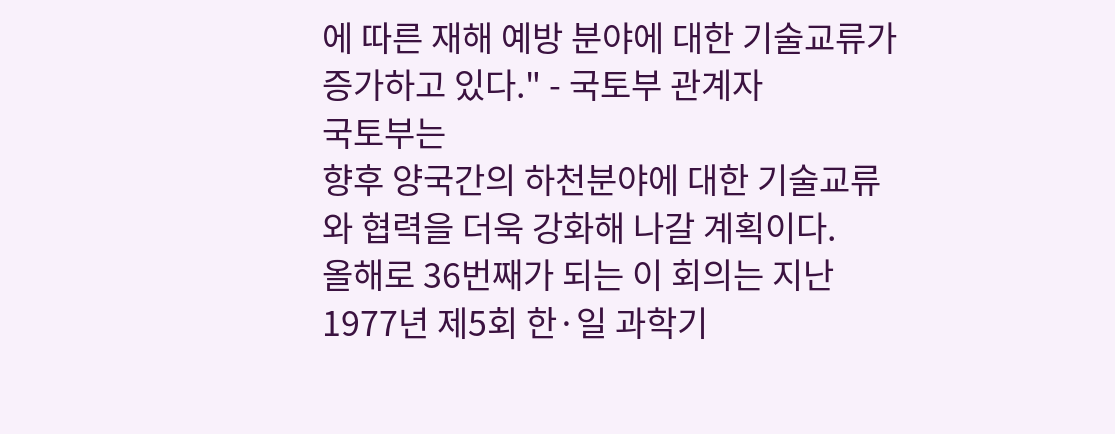에 따른 재해 예방 분야에 대한 기술교류가 증가하고 있다." - 국토부 관계자
국토부는
향후 양국간의 하천분야에 대한 기술교류와 협력을 더욱 강화해 나갈 계획이다.
올해로 36번째가 되는 이 회의는 지난 1977년 제5회 한·일 과학기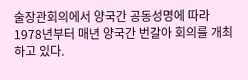술장관회의에서 양국간 공동성명에 따라 1978년부터 매년 양국간 번갈아 회의를 개최하고 있다.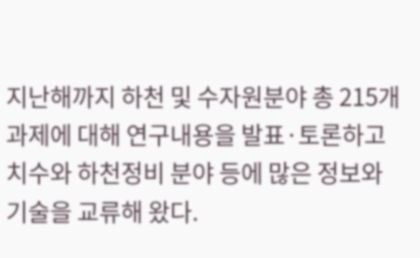지난해까지 하천 및 수자원분야 총 215개 과제에 대해 연구내용을 발표·토론하고 치수와 하천정비 분야 등에 많은 정보와 기술을 교류해 왔다.